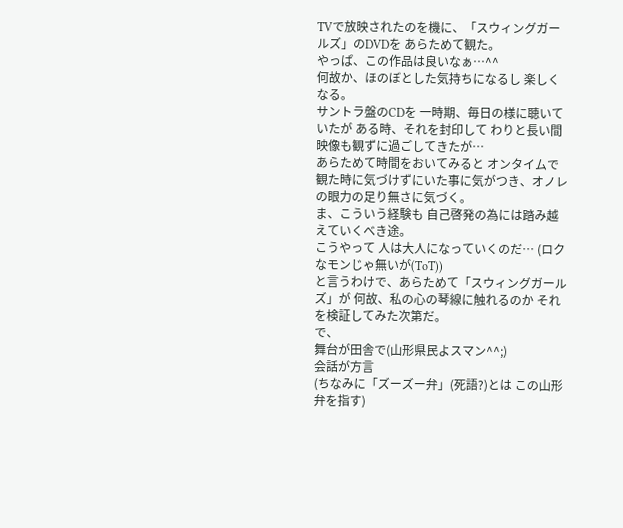TVで放映されたのを機に、「スウィングガールズ」のDVDを あらためて観た。
やっぱ、この作品は良いなぁ…^^
何故か、ほのぼとした気持ちになるし 楽しくなる。
サントラ盤のCDを 一時期、毎日の様に聴いていたが ある時、それを封印して わりと長い間映像も観ずに過ごしてきたが…
あらためて時間をおいてみると オンタイムで観た時に気づけずにいた事に気がつき、オノレの眼力の足り無さに気づく。
ま、こういう経験も 自己啓発の為には踏み越えていくべき途。
こうやって 人は大人になっていくのだ… (ロクなモンじゃ無いが(ToT))
と言うわけで、あらためて「スウィングガールズ」が 何故、私の心の琴線に触れるのか それを検証してみた次第だ。
で、
舞台が田舎で(山形県民よスマン^^;)
会話が方言
(ちなみに「ズーズー弁」(死語?)とは この山形弁を指す)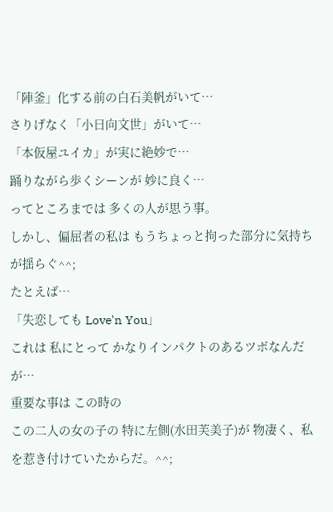「陣釜」化する前の白石美帆がいて…
さりげなく「小日向文世」がいて…
「本仮屋ユイカ」が実に絶妙で…
踊りながら歩くシーンが 妙に良く…
ってところまでは 多くの人が思う事。
しかし、偏屈者の私は もうちょっと拘った部分に気持ちが揺らぐ^^;
たとえば…
「失恋しても Love'n You」
これは 私にとって かなりインパクトのあるツボなんだが…
重要な事は この時の
この二人の女の子の 特に左側(水田芙美子)が 物凄く、私を惹き付けていたからだ。^^;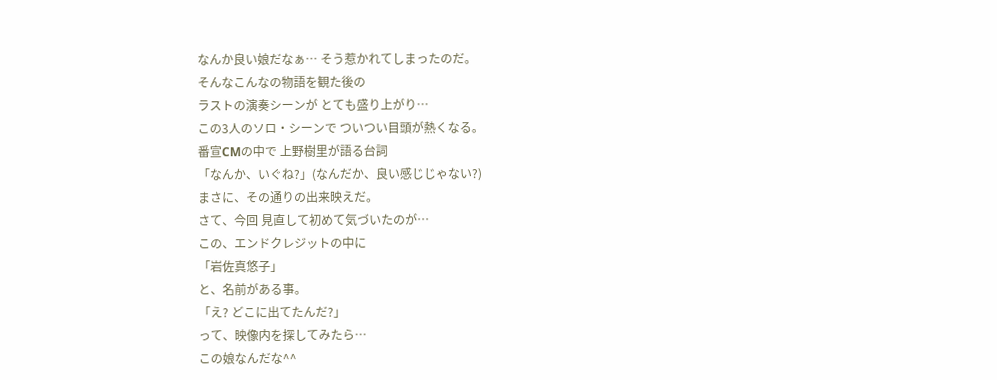なんか良い娘だなぁ… そう惹かれてしまったのだ。
そんなこんなの物語を観た後の
ラストの演奏シーンが とても盛り上がり…
この3人のソロ・シーンで ついつい目頭が熱くなる。
番宣CMの中で 上野樹里が語る台詞
「なんか、いぐね?」(なんだか、良い感じじゃない?)
まさに、その通りの出来映えだ。
さて、今回 見直して初めて気づいたのが…
この、エンドクレジットの中に
「岩佐真悠子」
と、名前がある事。
「え? どこに出てたんだ?」
って、映像内を探してみたら…
この娘なんだな^^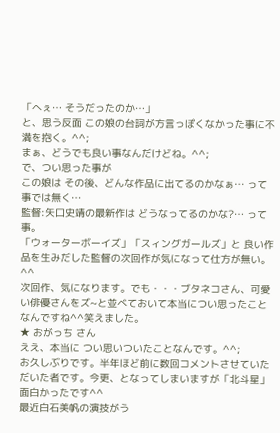「へぇ… そうだったのか…」
と、思う反面 この娘の台詞が方言っぽくなかった事に不満を抱く。^^;
まぁ、どうでも良い事なんだけどね。^^;
で、つい思った事が
この娘は その後、どんな作品に出てるのかなぁ… って事では無く…
監督:矢口史靖の最新作は どうなってるのかな?… って事。
「ウォーターボーイズ」「スィングガールズ」と 良い作品を生みだした監督の次回作が気になって仕方が無い。^^
次回作、気になります。でも・・・ブタネコさん、可愛い俳優さんをズ~と並べておいて本当につい思ったことなんですね^^笑えました。
★ おがっち さん
ええ、本当に つい思いついたことなんです。^^;
お久しぶりです。半年ほど前に数回コメントさせていただいた者です。今更、となってしまいますが「北斗星」面白かったです^^
最近白石美帆の演技がう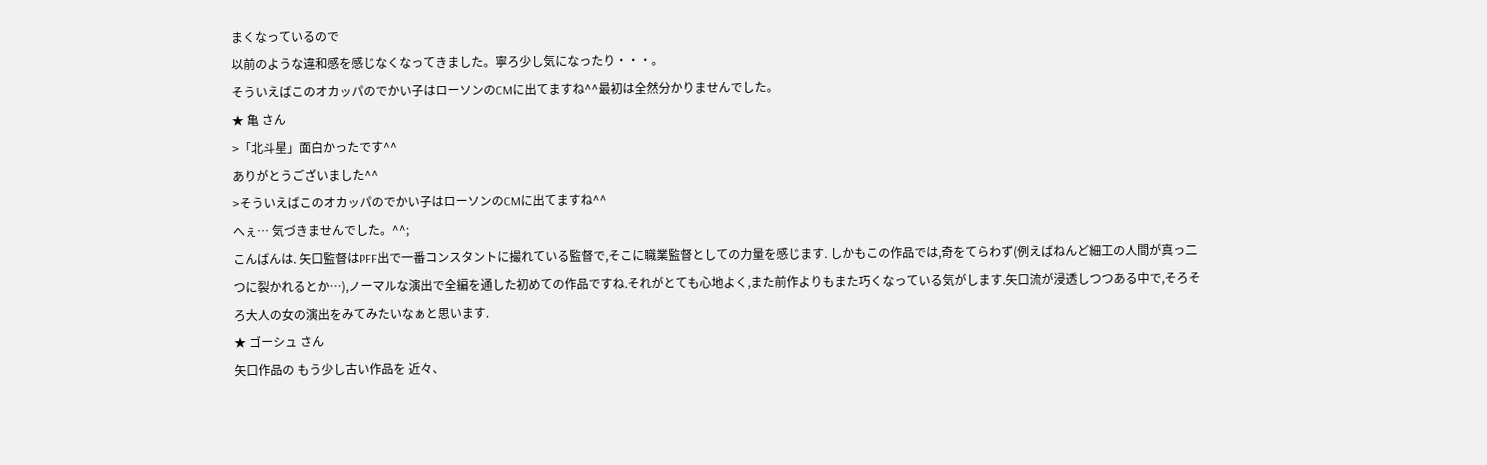まくなっているので
以前のような違和感を感じなくなってきました。寧ろ少し気になったり・・・。
そういえばこのオカッパのでかい子はローソンのCMに出てますね^^最初は全然分かりませんでした。
★ 亀 さん
>「北斗星」面白かったです^^
ありがとうございました^^
>そういえばこのオカッパのでかい子はローソンのCMに出てますね^^
へぇ… 気づきませんでした。^^;
こんばんは. 矢口監督はPFF出で一番コンスタントに撮れている監督で,そこに職業監督としての力量を感じます. しかもこの作品では,奇をてらわず(例えばねんど細工の人間が真っ二つに裂かれるとか…),ノーマルな演出で全編を通した初めての作品ですね.それがとても心地よく,また前作よりもまた巧くなっている気がします.矢口流が浸透しつつある中で,そろそろ大人の女の演出をみてみたいなぁと思います.
★ ゴーシュ さん
矢口作品の もう少し古い作品を 近々、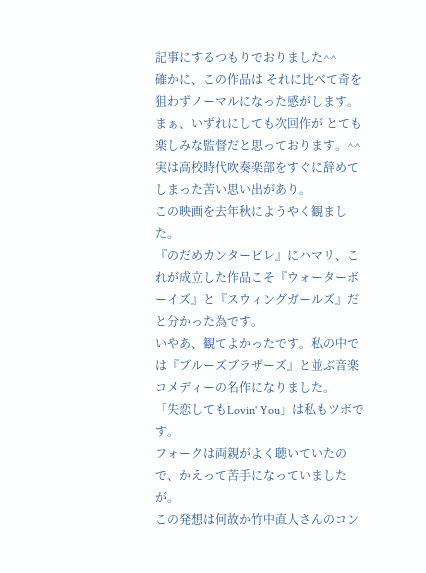記事にするつもりでおりました^^
確かに、この作品は それに比べて奇を狙わずノーマルになった感がします。
まぁ、いずれにしても次回作が とても楽しみな監督だと思っております。^^
実は高校時代吹奏楽部をすぐに辞めてしまった苦い思い出があり。
この映画を去年秋にようやく観ました。
『のだめカンタービレ』にハマリ、これが成立した作品こそ『ウォーターボーイズ』と『スウィングガールズ』だと分かった為です。
いやあ、観てよかったです。私の中では『ブルーズブラザーズ』と並ぶ音楽コメディーの名作になりました。
「失恋してもLovin' You」は私もツボです。
フォークは両親がよく聴いていたので、かえって苦手になっていましたが。
この発想は何故か竹中直人さんのコン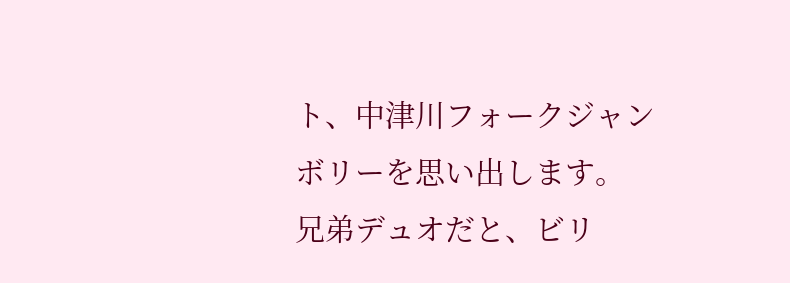ト、中津川フォークジャンボリーを思い出します。
兄弟デュオだと、ビリ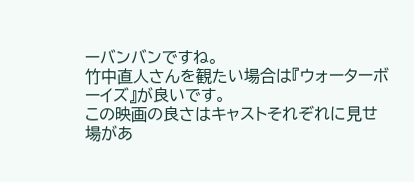ーバンバンですね。
竹中直人さんを観たい場合は『ウォーターボーイズ』が良いです。
この映画の良さはキャストそれぞれに見せ場があ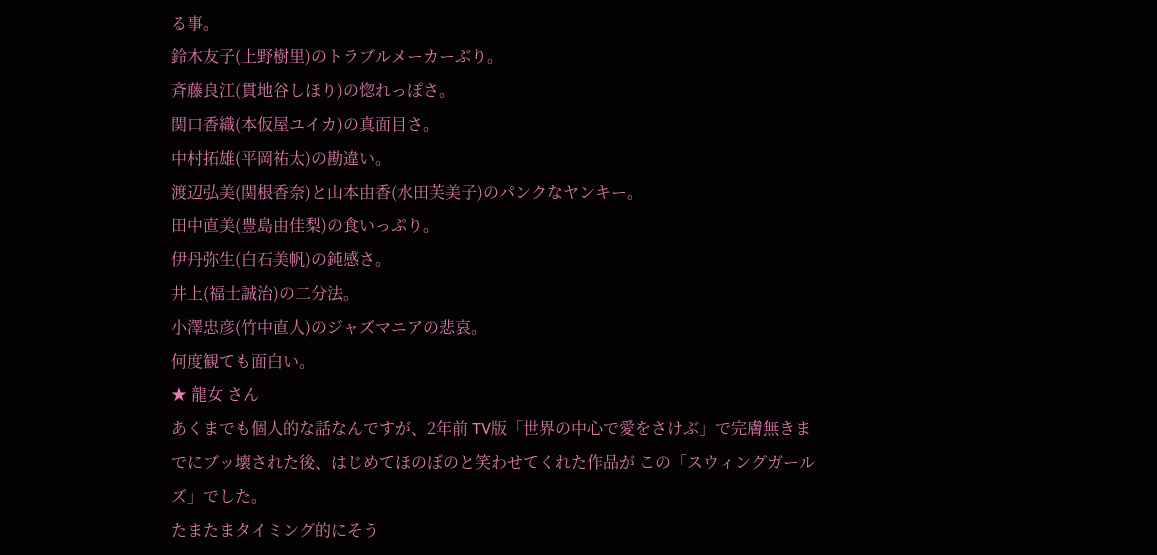る事。
鈴木友子(上野樹里)のトラブルメーカーぶり。
斉藤良江(貫地谷しほり)の惚れっぽさ。
関口香織(本仮屋ユイカ)の真面目さ。
中村拓雄(平岡祐太)の勘違い。
渡辺弘美(関根香奈)と山本由香(水田芙美子)のパンクなヤンキー。
田中直美(豊島由佳梨)の食いっぷり。
伊丹弥生(白石美帆)の鈍感さ。
井上(福士誠治)の二分法。
小澤忠彦(竹中直人)のジャズマニアの悲哀。
何度観ても面白い。
★ 龍女 さん
あくまでも個人的な話なんですが、2年前 TV版「世界の中心で愛をさけぶ」で完膚無きまでにブッ壊された後、はじめてほのぼのと笑わせてくれた作品が この「スウィングガールズ」でした。
たまたまタイミング的にそう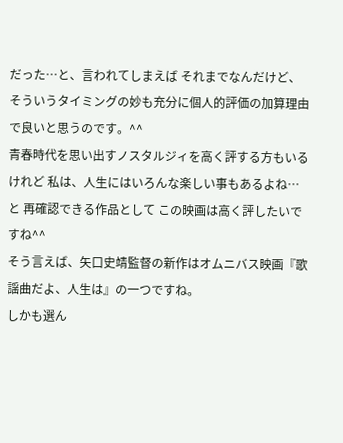だった…と、言われてしまえば それまでなんだけど、そういうタイミングの妙も充分に個人的評価の加算理由で良いと思うのです。^^
青春時代を思い出すノスタルジィを高く評する方もいるけれど 私は、人生にはいろんな楽しい事もあるよね…と 再確認できる作品として この映画は高く評したいですね^^
そう言えば、矢口史靖監督の新作はオムニバス映画『歌謡曲だよ、人生は』の一つですね。
しかも選ん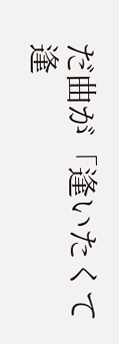だ曲が「逢いたくて逢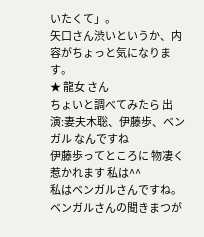いたくて」。
矢口さん渋いというか、内容がちょっと気になります。
★ 龍女 さん
ちょいと調べてみたら 出演:妻夫木聡、伊藤歩、ベンガル なんですね
伊藤歩ってところに 物凄く惹かれます 私は^^
私はベンガルさんですね。
ベンガルさんの聞きまつが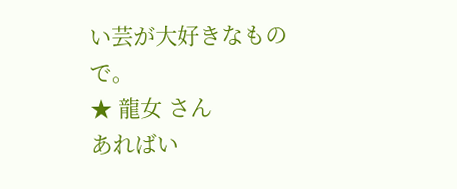い芸が大好きなもので。
★ 龍女 さん
あればい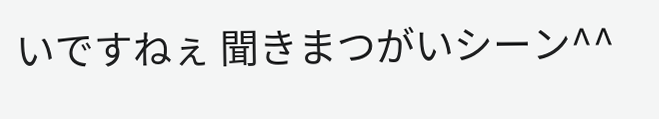いですねぇ 聞きまつがいシーン^^